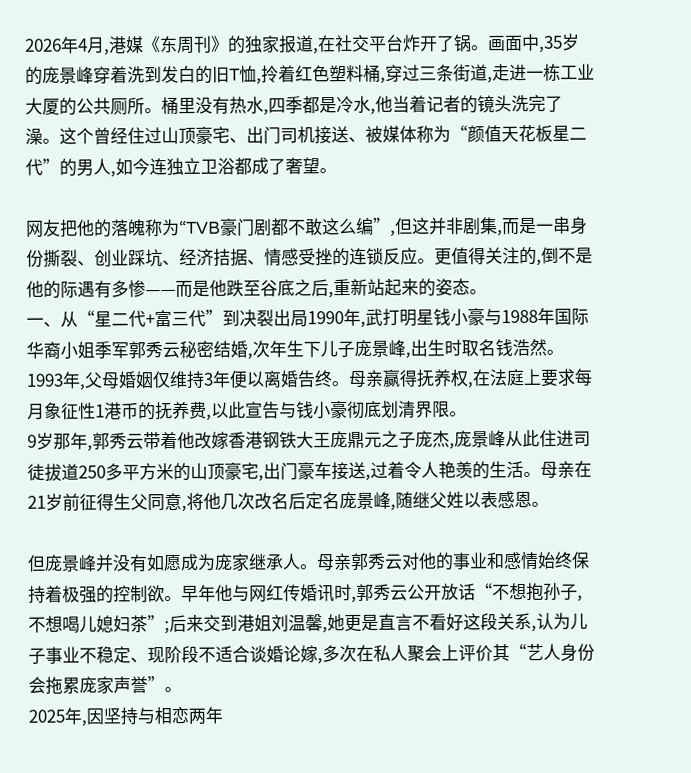2026年4月,港媒《东周刊》的独家报道,在社交平台炸开了锅。画面中,35岁的庞景峰穿着洗到发白的旧T恤,拎着红色塑料桶,穿过三条街道,走进一栋工业大厦的公共厕所。桶里没有热水,四季都是冷水,他当着记者的镜头洗完了澡。这个曾经住过山顶豪宅、出门司机接送、被媒体称为“颜值天花板星二代”的男人,如今连独立卫浴都成了奢望。

网友把他的落魄称为“TVB豪门剧都不敢这么编”,但这并非剧集,而是一串身份撕裂、创业踩坑、经济拮据、情感受挫的连锁反应。更值得关注的,倒不是他的际遇有多惨——而是他跌至谷底之后,重新站起来的姿态。
一、从“星二代+富三代”到决裂出局1990年,武打明星钱小豪与1988年国际华裔小姐季军郭秀云秘密结婚,次年生下儿子庞景峰,出生时取名钱浩然。1993年,父母婚姻仅维持3年便以离婚告终。母亲赢得抚养权,在法庭上要求每月象征性1港币的抚养费,以此宣告与钱小豪彻底划清界限。
9岁那年,郭秀云带着他改嫁香港钢铁大王庞鼎元之子庞杰,庞景峰从此住进司徒拔道250多平方米的山顶豪宅,出门豪车接送,过着令人艳羡的生活。母亲在21岁前征得生父同意,将他几次改名后定名庞景峰,随继父姓以表感恩。

但庞景峰并没有如愿成为庞家继承人。母亲郭秀云对他的事业和感情始终保持着极强的控制欲。早年他与网红传婚讯时,郭秀云公开放话“不想抱孙子,不想喝儿媳妇茶”;后来交到港姐刘温馨,她更是直言不看好这段关系,认为儿子事业不稳定、现阶段不适合谈婚论嫁,多次在私人聚会上评价其“艺人身份会拖累庞家声誉”。
2025年,因坚持与相恋两年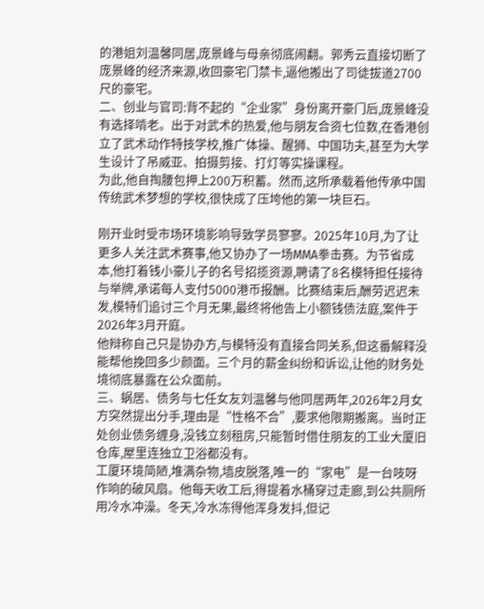的港姐刘温馨同居,庞景峰与母亲彻底闹翻。郭秀云直接切断了庞景峰的经济来源,收回豪宅门禁卡,逼他搬出了司徒拔道2700尺的豪宅。
二、创业与官司:背不起的“企业家”身份离开豪门后,庞景峰没有选择啃老。出于对武术的热爱,他与朋友合资七位数,在香港创立了武术动作特技学校,推广体操、醒狮、中国功夫,甚至为大学生设计了吊威亚、拍摄剪接、打灯等实操课程。
为此,他自掏腰包押上200万积蓄。然而,这所承载着他传承中国传统武术梦想的学校,很快成了压垮他的第一块巨石。

刚开业时受市场环境影响导致学员寥寥。2025年10月,为了让更多人关注武术赛事,他又协办了一场MMA拳击赛。为节省成本,他打着钱小豪儿子的名号招揽资源,聘请了8名模特担任接待与举牌,承诺每人支付5000港币报酬。比赛结束后,酬劳迟迟未发,模特们追讨三个月无果,最终将他告上小额钱债法庭,案件于2026年3月开庭。
他辩称自己只是协办方,与模特没有直接合同关系,但这番解释没能帮他挽回多少颜面。三个月的薪金纠纷和诉讼,让他的财务处境彻底暴露在公众面前。
三、蜗居、债务与七任女友刘温馨与他同居两年,2026年2月女方突然提出分手,理由是“性格不合”,要求他限期搬离。当时正处创业债务缠身,没钱立刻租房,只能暂时借住朋友的工业大厦旧仓库,屋里连独立卫浴都没有。
工厦环境简陋,堆满杂物,墙皮脱落,唯一的“家电”是一台吱呀作响的破风扇。他每天收工后,得提着水桶穿过走廊,到公共厕所用冷水冲澡。冬天,冷水冻得他浑身发抖,但记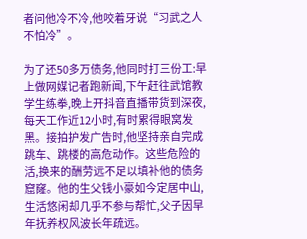者问他冷不冷,他咬着牙说“习武之人不怕冷”。

为了还50多万债务,他同时打三份工:早上做网媒记者跑新闻,下午赶往武馆教学生练拳,晚上开抖音直播带货到深夜,每天工作近12小时,有时累得眼窝发黑。接拍护发广告时,他坚持亲自完成跳车、跳楼的高危动作。这些危险的活,换来的酬劳远不足以填补他的债务窟窿。他的生父钱小豪如今定居中山,生活悠闲却几乎不参与帮忙,父子因早年抚养权风波长年疏远。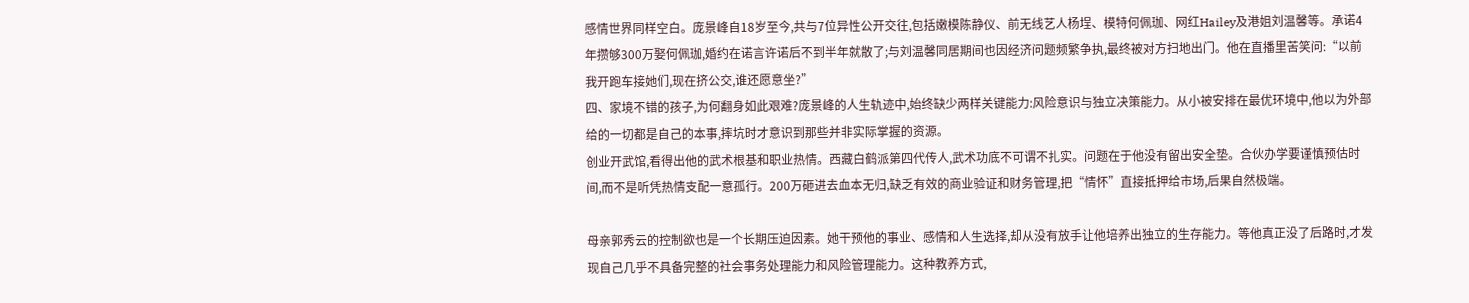感情世界同样空白。庞景峰自18岁至今,共与7位异性公开交往,包括嫩模陈静仪、前无线艺人杨埕、模特何佩珈、网红Hailey及港姐刘温馨等。承诺4年攒够300万娶何佩珈,婚约在诺言许诺后不到半年就散了;与刘温馨同居期间也因经济问题频繁争执,最终被对方扫地出门。他在直播里苦笑问:“以前我开跑车接她们,现在挤公交,谁还愿意坐?”
四、家境不错的孩子,为何翻身如此艰难?庞景峰的人生轨迹中,始终缺少两样关键能力:风险意识与独立决策能力。从小被安排在最优环境中,他以为外部给的一切都是自己的本事,摔坑时才意识到那些并非实际掌握的资源。
创业开武馆,看得出他的武术根基和职业热情。西藏白鹤派第四代传人,武术功底不可谓不扎实。问题在于他没有留出安全垫。合伙办学要谨慎预估时间,而不是听凭热情支配一意孤行。200万砸进去血本无归,缺乏有效的商业验证和财务管理,把“情怀”直接抵押给市场,后果自然极端。

母亲郭秀云的控制欲也是一个长期压迫因素。她干预他的事业、感情和人生选择,却从没有放手让他培养出独立的生存能力。等他真正没了后路时,才发现自己几乎不具备完整的社会事务处理能力和风险管理能力。这种教养方式,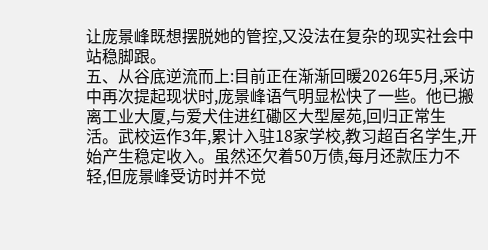让庞景峰既想摆脱她的管控,又没法在复杂的现实社会中站稳脚跟。
五、从谷底逆流而上:目前正在渐渐回暖2026年5月,采访中再次提起现状时,庞景峰语气明显松快了一些。他已搬离工业大厦,与爱犬住进红磡区大型屋苑,回归正常生活。武校运作3年,累计入驻18家学校,教习超百名学生,开始产生稳定收入。虽然还欠着50万债,每月还款压力不轻,但庞景峰受访时并不觉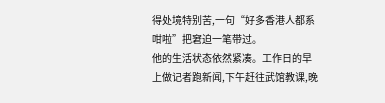得处境特别苦,一句“好多香港人都系咁啦”把窘迫一笔带过。
他的生活状态依然紧凑。工作日的早上做记者跑新闻,下午赶往武馆教课,晚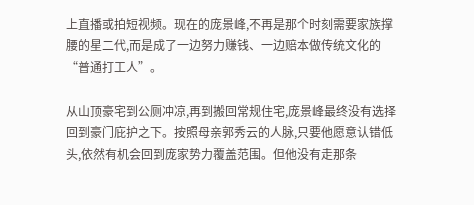上直播或拍短视频。现在的庞景峰,不再是那个时刻需要家族撑腰的星二代,而是成了一边努力赚钱、一边赔本做传统文化的“普通打工人”。

从山顶豪宅到公厕冲凉,再到搬回常规住宅,庞景峰最终没有选择回到豪门庇护之下。按照母亲郭秀云的人脉,只要他愿意认错低头,依然有机会回到庞家势力覆盖范围。但他没有走那条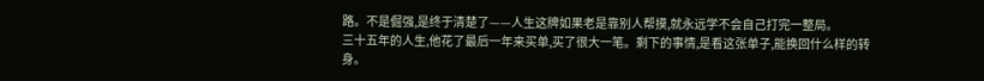路。不是倔强,是终于清楚了——人生这牌如果老是靠别人帮摸,就永远学不会自己打完一整局。
三十五年的人生,他花了最后一年来买单,买了很大一笔。剩下的事情,是看这张单子,能换回什么样的转身。